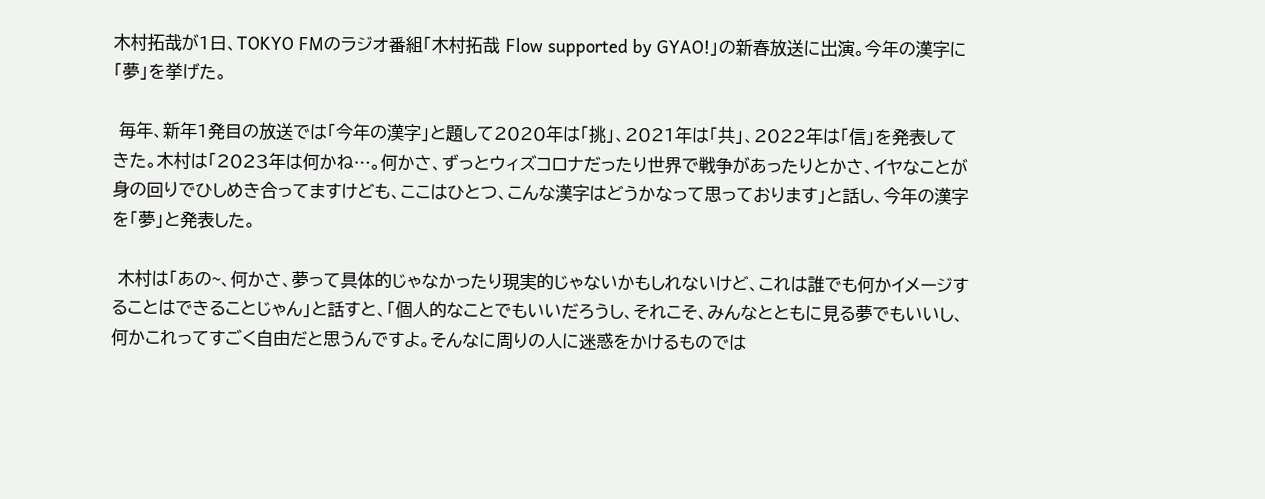木村拓哉が1日、TOKYO FMのラジオ番組「木村拓哉 Flow supported by GYAO!」の新春放送に出演。今年の漢字に「夢」を挙げた。

 毎年、新年1発目の放送では「今年の漢字」と題して2020年は「挑」、2021年は「共」、2022年は「信」を発表してきた。木村は「2023年は何かね…。何かさ、ずっとウィズコロナだったり世界で戦争があったりとかさ、イヤなことが身の回りでひしめき合ってますけども、ここはひとつ、こんな漢字はどうかなって思っております」と話し、今年の漢字を「夢」と発表した。

 木村は「あの~、何かさ、夢って具体的じゃなかったり現実的じゃないかもしれないけど、これは誰でも何かイメージすることはできることじゃん」と話すと、「個人的なことでもいいだろうし、それこそ、みんなとともに見る夢でもいいし、何かこれってすごく自由だと思うんですよ。そんなに周りの人に迷惑をかけるものでは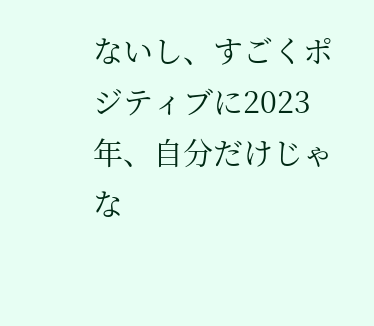ないし、すごくポジティブに2023年、自分だけじゃな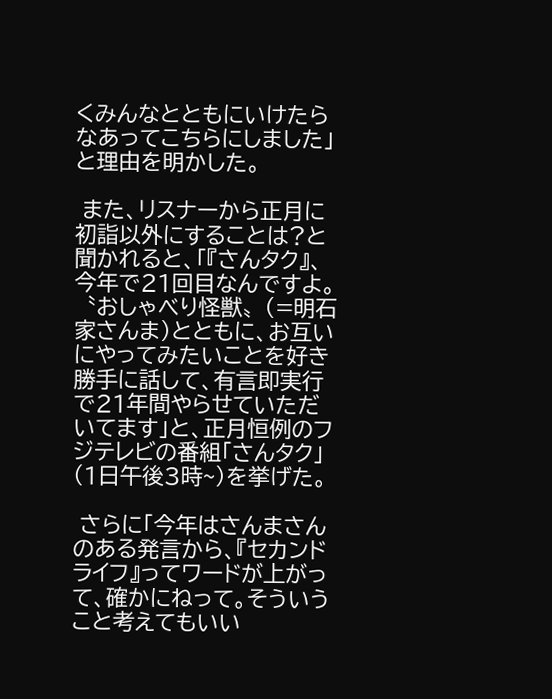くみんなとともにいけたらなあってこちらにしました」と理由を明かした。

 また、リスナーから正月に初詣以外にすることは?と聞かれると、「『さんタク』、今年で21回目なんですよ。〝おしゃべり怪獣〟(=明石家さんま)とともに、お互いにやってみたいことを好き勝手に話して、有言即実行で21年間やらせていただいてます」と、正月恒例のフジテレビの番組「さんタク」(1日午後3時~)を挙げた。

 さらに「今年はさんまさんのある発言から、『セカンドライフ』ってワードが上がって、確かにねって。そういうこと考えてもいい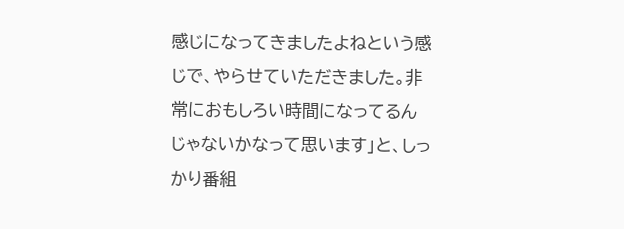感じになってきましたよねという感じで、やらせていただきました。非常におもしろい時間になってるんじゃないかなって思います」と、しっかり番組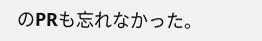のPRも忘れなかった。